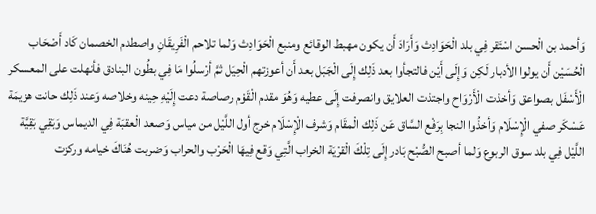وَأحمد بن الْحسن اسْتَقر فِي بلد الْحَوَادِث وَأَرَادَ أَن يكون مهبط الوقائع ومنبع الْحَوَادِث وَلما تلاحم الْفَرِيقَانِ واصطدم الخصمان كَاد أَصْحَاب الْحُسَيْن أَن يولوا الأدبار لَكِن وَإِلَى أَيْن فالتجأوا بعد ذَلِك إِلَى الْجَبَل بعد أَن أعوزتهم الْحِيَل ثمَّ أرْسلُوا مَا فِي بطُون البنادق فأنهلت على المعسكر الْأَسْفَل بصواعق وَأخذت الْأَرْوَاح واجتذت العلايق وانصرفت إِلَى عطيه وَهُوَ مقدم الْقَوْم رصاصة دعت إِلَيْهِ حِينه وخلاصه وَعند ذَلِك حانت هزيمَة عَسْكَر صفي الْإِسْلَام وَأخذُوا النجا بِرَفْع السَّاق عَن ذَلِك الْمقَام وَشرف الْإِسْلَام خرج أول اللَّيْل من مياس وَصعد الْعقبَة فِي الديماس وَبَقِي بَقِيَّة اللَّيْل فِي بلد سوق الربوع وَلما أصبح الصُّبْح بَادر إِلَى تِلْكَ الْقرْيَة الخراب الَّتِي وَقع فِيهَا الْحَرْب والحراب وَضربت هُنَاكَ خيامه وركزت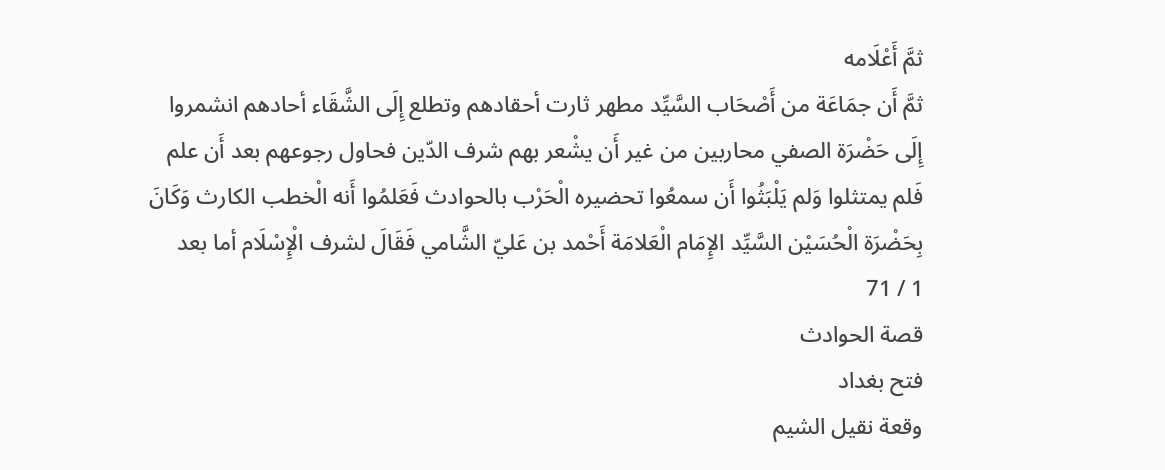ثمَّ أَعْلَامه
ثمَّ أَن جمَاعَة من أَصْحَاب السَّيِّد مطهر ثارت أحقادهم وتطلع إِلَى الشَّقَاء أحادهم انشمروا إِلَى حَضْرَة الصفي محاربين من غير أَن يشْعر بهم شرف الدّين فحاول رجوعهم بعد أَن علم فَلم يمتثلوا وَلم يَلْبَثُوا أَن سمعُوا تحضيره الْحَرْب بالحوادث فَعَلمُوا أَنه الْخطب الكارث وَكَانَ بِحَضْرَة الْحُسَيْن السَّيِّد الإِمَام الْعَلامَة أَحْمد بن عَليّ الشَّامي فَقَالَ لشرف الْإِسْلَام أما بعد
1 / 71
قصة الحوادث
فتح بغداد
وقعة نقيل الشيم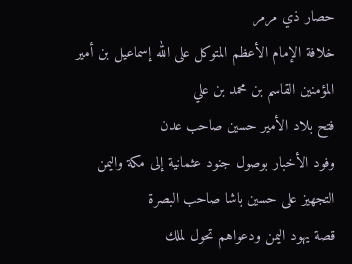حصار ذي مرمر
خلافة الإمام الأعظم المتوكل على الله إسماعيل بن أمير المؤمنين القاسم بن محمد بن علي
فتح بلاد الأمير حسين صاحب عدن
وفود الأخبار بوصول جنود عثمانية إلى مكة واليمن
التجهيز على حسين باشا صاحب البصرة
قصة يهود اليمن ودعواهم تحول لملك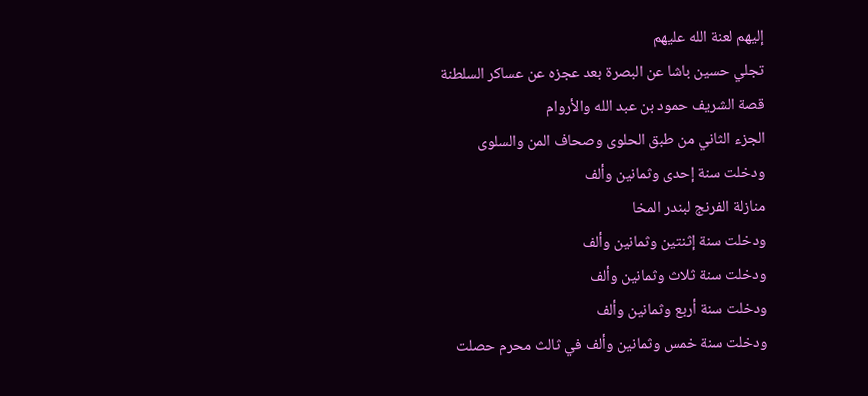إليهم لعنة الله عليهم
تجلي حسين باشا عن البصرة بعد عجزه عن عساكر السلطنة
قصة الشريف حمود بن عبد الله والأروام
الجزء الثاني من طبق الحلوى وصحاف المن والسلوى
ودخلت سنة إحدى وثمانين وألف
منازلة الفرنج لبندر المخا
ودخلت سنة إثنتين وثمانين وألف
ودخلت سنة ثلاث وثمانين وألف
ودخلت سنة أربع وثمانين وألف
ودخلت سنة خمس وثمانين وألف في ثالث محرم حصلت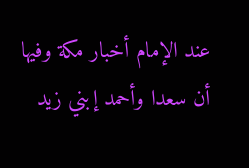عند الإمام أخبار مكة وفيها أن سعدا وأحمد إبني زيد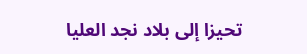تحيزا إلى بلاد نجد العليا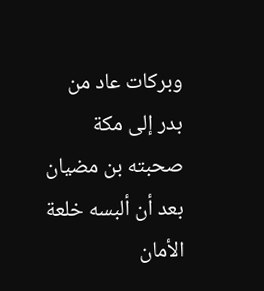وبركات عاد من بدر إلى مكة صحبته بن مضيان بعد أن ألبسه خلعة الأمان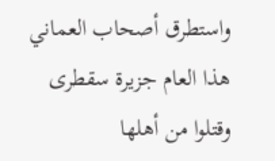واستطرق أصحاب العماني هذا العام جزيرة سقطرى وقتلوا من أهلها